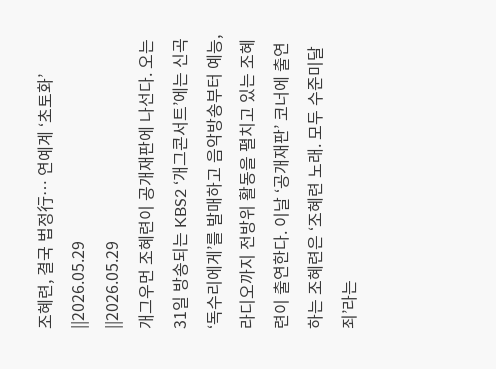조혜련, 결국 법정行… 연예계 ‘초토화’
||2026.05.29
||2026.05.29
개그우먼 조혜련이 공개재판에 나선다. 오는 31일 방송되는 KBS2 ‘개그콘서트’에는 신곡 ‘독수리에게’를 발매하고 음악방송부터 예능, 라디오까지 전방위 활동을 펼치고 있는 조혜련이 출연한다. 이날 ‘공개재판’ 코너에 출연하는 조혜련은 ‘조혜련 노래. 모두 수준미달죄’라는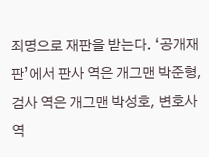죄명으로 재판을 받는다. ‘공개재판’에서 판사 역은 개그맨 박준형, 검사 역은 개그맨 박성호, 변호사 역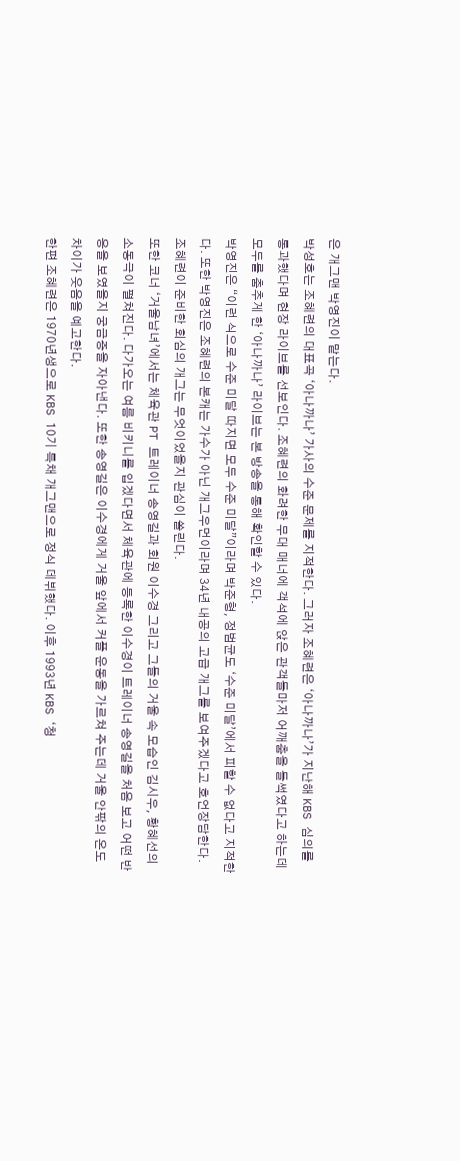은 개그맨 박영진이 맡는다.
박성호는 조혜련의 대표곡 ‘아나까나’ 가사의 수준 문제를 지적한다. 그러자 조혜련은 ‘아나까나’가 지난해 KBS 심의를 통과했다며 현장 라이브를 선보인다. 조혜련의 화려한 무대 매너에 객석에 앉은 관객들마저 어깨춤을 들썩였다고 하는데 모두를 춤추게 한 ‘아나까나’ 라이브는 본 방송을 통해 확인할 수 있다.
박영진은 “이런 식으로 수준 미달 따지면 모두 수준 미달”이라며 박준형, 정범균도 ‘수준 미달’에서 피할 수 없다고 지적한다. 또한 박영진은 조혜련의 본캐는 가수가 아닌 개그우먼이라며 34년 내공의 고급 개그를 보여주겠다고 호언장담한다. 조혜련이 준비한 회심의 개그는 무엇이었을지 관심이 쏠린다.
또한 코너 ‘거울남녀’에서는 체육관 PT 트레이너 송영길과 회원 이수경 그리고 그들의 거울 속 모습인 김시우, 황혜선의 소동극이 펼쳐진다. 다가오는 여름 비키니를 입겠다면서 체육관에 등록한 이수경이 트레이너 송영길을 처음 보고 어떤 반응을 보였을지 궁금증을 자아낸다. 또한 송영길은 이수경에게 거울 앞에서 커플 운동을 가르쳐 주는데 거울 안팎의 온도 차이가 웃음을 예고한다.
한편 조혜련은 1970년생으로 KBS 10기 특채 개그맨으로 정식 데뷔했다. 이후 1993년 KBS ‘청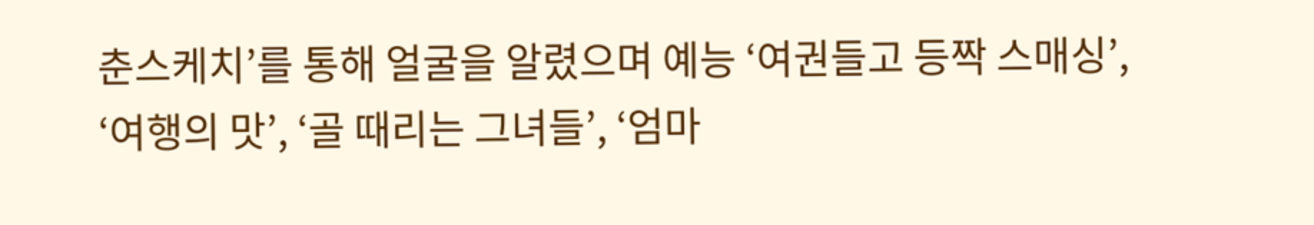춘스케치’를 통해 얼굴을 알렸으며 예능 ‘여권들고 등짝 스매싱’, ‘여행의 맛’, ‘골 때리는 그녀들’, ‘엄마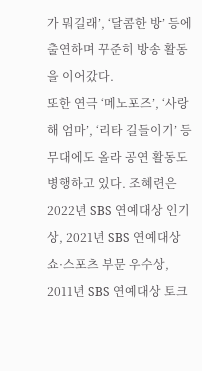가 뭐길래’, ‘달콤한 방’ 등에 출연하며 꾸준히 방송 활동을 이어갔다.
또한 연극 ‘메노포즈’, ‘사랑해 엄마’, ‘리타 길들이기’ 등 무대에도 올라 공연 활동도 병행하고 있다. 조혜련은 2022년 SBS 연예대상 인기상, 2021년 SBS 연예대상 쇼·스포츠 부문 우수상, 2011년 SBS 연예대상 토크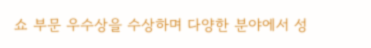쇼 부문 우수상을 수상하며 다양한 분야에서 성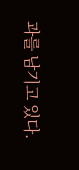과를 남기고 있다.